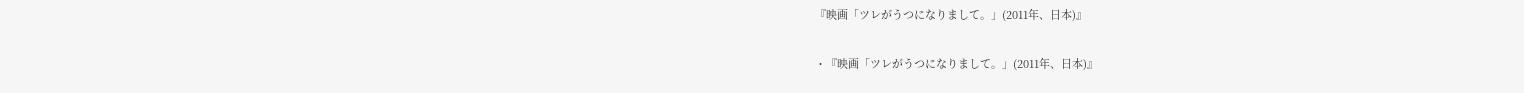『映画「ツレがうつになりまして。」(2011年、日本)』

・『映画「ツレがうつになりまして。」(2011年、日本)』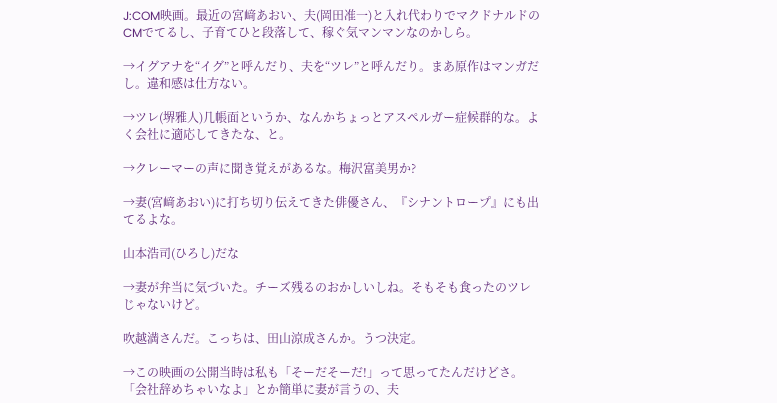J:COM映画。最近の宮﨑あおい、夫(岡田准一)と入れ代わりでマクドナルドのCMでてるし、子育てひと段落して、稼ぐ気マンマンなのかしら。

→イグアナを“イグ”と呼んだり、夫を“ツレ”と呼んだり。まあ原作はマンガだし。違和感は仕方ない。

→ツレ(堺雅人)几帳面というか、なんかちょっとアスペルガー症候群的な。よく会社に適応してきたな、と。

→クレーマーの声に聞き覚えがあるな。梅沢富美男か?

→妻(宮﨑あおい)に打ち切り伝えてきた俳優さん、『シナントロープ』にも出てるよな。

山本浩司(ひろし)だな

→妻が弁当に気づいた。チーズ残るのおかしいしね。そもそも食ったのツレじゃないけど。

吹越満さんだ。こっちは、田山涼成さんか。うつ決定。

→この映画の公開当時は私も「そーだそーだ!」って思ってたんだけどさ。「会社辞めちゃいなよ」とか簡単に妻が言うの、夫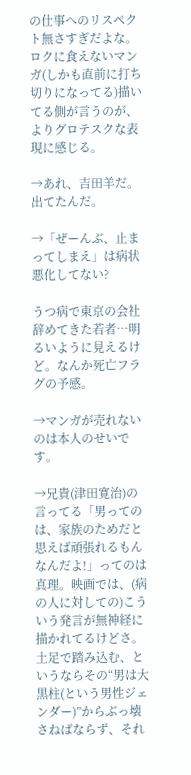の仕事へのリスペクト無さすぎだよな。ロクに食えないマンガ(しかも直前に打ち切りになってる)描いてる側が言うのが、よりグロテスクな表現に感じる。

→あれ、吉田羊だ。出てたんだ。

→「ぜーんぶ、止まってしまえ」は病状悪化してない?

うつ病で東京の会社辞めてきた若者…明るいように見えるけど。なんか死亡フラグの予感。

→マンガが売れないのは本人のせいです。

→兄貴(津田寛治)の言ってる「男ってのは、家族のためだと思えば頑張れるもんなんだよ!」ってのは真理。映画では、(病の人に対しての)こういう発言が無神経に描かれてるけどさ。土足で踏み込む、というならその“男は大黒柱(という男性ジェンダー)”からぶっ壊さねばならず、それ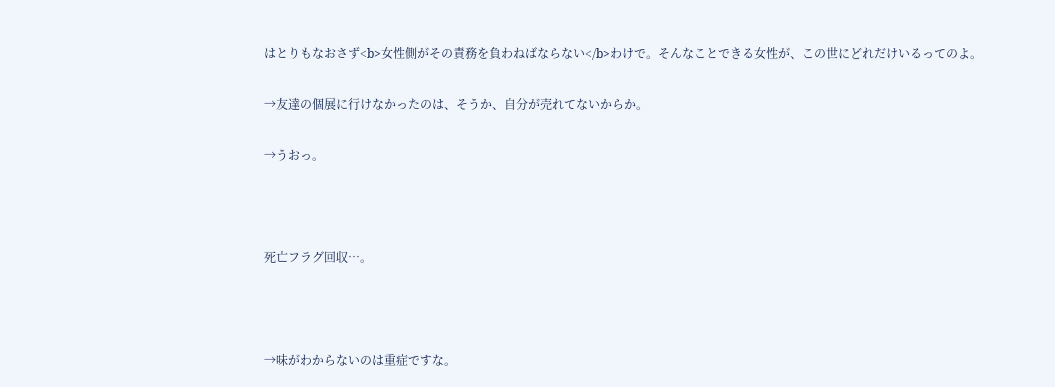はとりもなおさず<b>女性側がその責務を負わねばならない</b>わけで。そんなことできる女性が、この世にどれだけいるってのよ。

→友達の個展に行けなかったのは、そうか、自分が売れてないからか。

→うおっ。



死亡フラグ回収…。



→味がわからないのは重症ですな。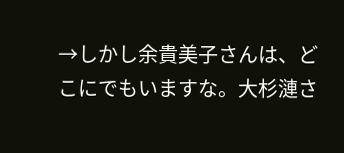→しかし余貴美子さんは、どこにでもいますな。大杉漣さ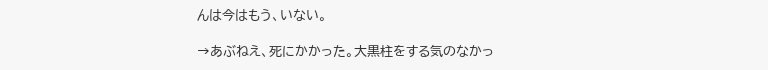んは今はもう、いない。

→あぶねえ、死にかかった。大黒柱をする気のなかっ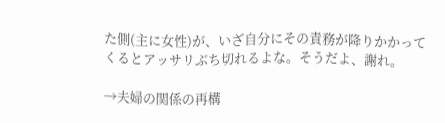た側(主に女性)が、いざ自分にその責務が降りかかってくるとアッサリぶち切れるよな。そうだよ、謝れ。

→夫婦の関係の再構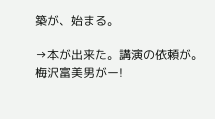築が、始まる。

→本が出来た。講演の依頼が。梅沢富美男がー!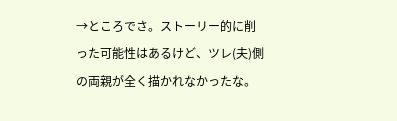→ところでさ。ストーリー的に削った可能性はあるけど、ツレ(夫)側の両親が全く描かれなかったな。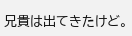兄貴は出てきたけど。